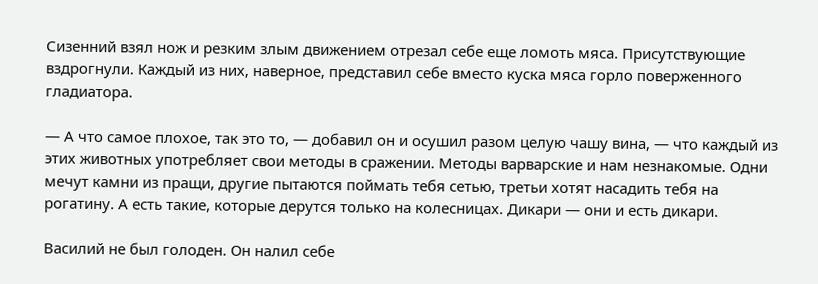Сизенний взял нож и резким злым движением отрезал себе еще ломоть мяса. Присутствующие вздрогнули. Каждый из них, наверное, представил себе вместо куска мяса горло поверженного гладиатора.

— А что самое плохое, так это то, — добавил он и осушил разом целую чашу вина, — что каждый из этих животных употребляет свои методы в сражении. Методы варварские и нам незнакомые. Одни мечут камни из пращи, другие пытаются поймать тебя сетью, третьи хотят насадить тебя на рогатину. А есть такие, которые дерутся только на колесницах. Дикари — они и есть дикари.

Василий не был голоден. Он налил себе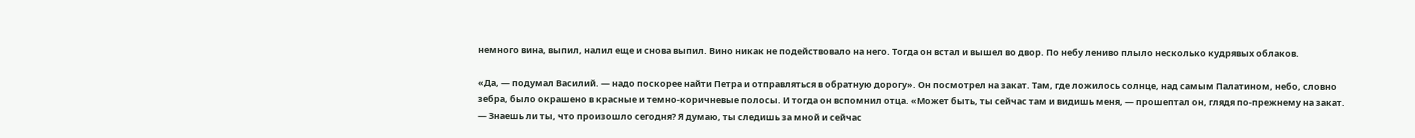немного вина, выпил, налил еще и снова выпил. Вино никак не подействовало на него. Тогда он встал и вышел во двор. По небу лениво плыло несколько кудрявых облаков.

«Да, — подумал Василий. — надо поскорее найти Петра и отправляться в обратную дорогу». Он посмотрел на закат. Там, где ложилось солнце, над самым Палатином, небо, словно зебра, было окрашено в красные и темно-коричневые полосы. И тогда он вспомнил отца. «Может быть, ты сейчас там и видишь меня, — прошептал он, глядя по-прежнему на закат. — Знаешь ли ты, что произошло сегодня? Я думаю, ты следишь за мной и сейчас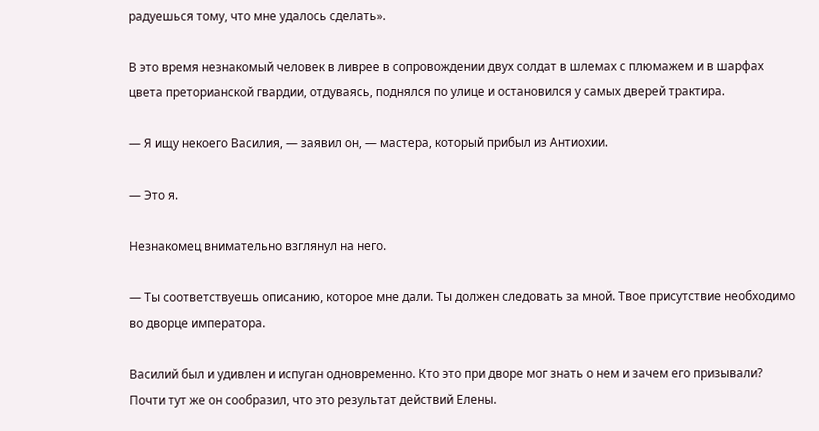радуешься тому, что мне удалось сделать».

В это время незнакомый человек в ливрее в сопровождении двух солдат в шлемах с плюмажем и в шарфах цвета преторианской гвардии, отдуваясь, поднялся по улице и остановился у самых дверей трактира.

— Я ищу некоего Василия, — заявил он, — мастера, который прибыл из Антиохии.

— Это я.

Незнакомец внимательно взглянул на него.

— Ты соответствуешь описанию, которое мне дали. Ты должен следовать за мной. Твое присутствие необходимо во дворце императора.

Василий был и удивлен и испуган одновременно. Кто это при дворе мог знать о нем и зачем его призывали? Почти тут же он сообразил, что это результат действий Елены.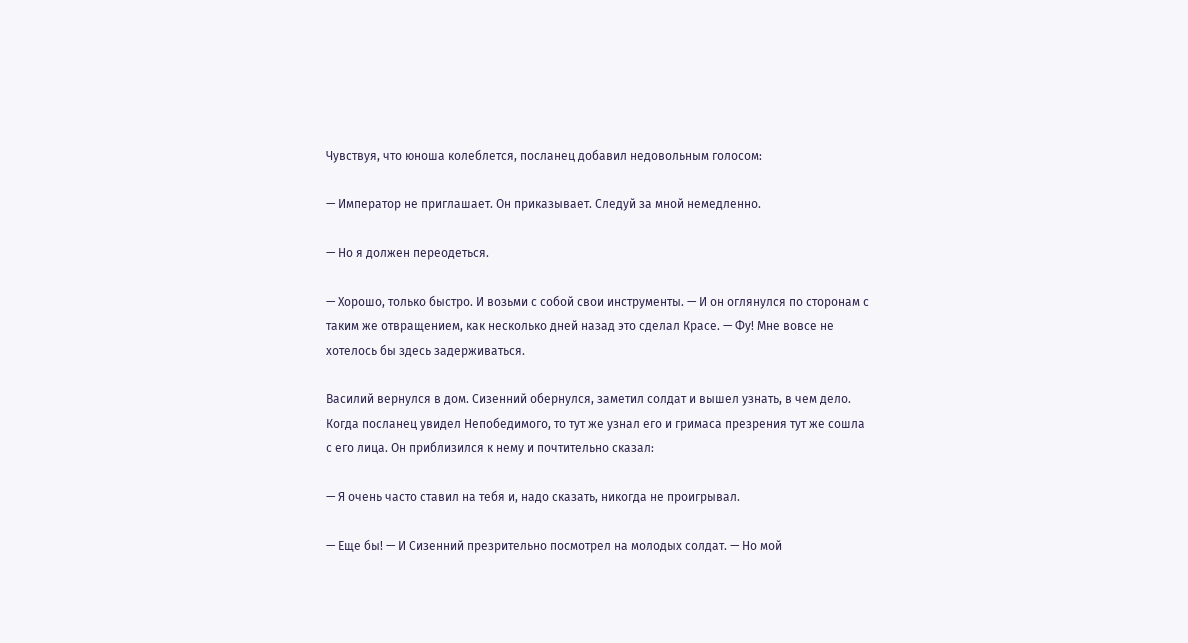Чувствуя, что юноша колеблется, посланец добавил недовольным голосом:

— Император не приглашает. Он приказывает. Следуй за мной немедленно.

— Но я должен переодеться.

— Хорошо, только быстро. И возьми с собой свои инструменты. — И он оглянулся по сторонам с таким же отвращением, как несколько дней назад это сделал Красе. — Фу! Мне вовсе не хотелось бы здесь задерживаться.

Василий вернулся в дом. Сизенний обернулся, заметил солдат и вышел узнать, в чем дело. Когда посланец увидел Непобедимого, то тут же узнал его и гримаса презрения тут же сошла с его лица. Он приблизился к нему и почтительно сказал:

— Я очень часто ставил на тебя и, надо сказать, никогда не проигрывал.

— Еще бы! — И Сизенний презрительно посмотрел на молодых солдат. — Но мой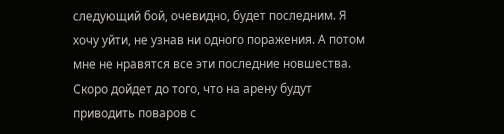следующий бой, очевидно, будет последним. Я хочу уйти, не узнав ни одного поражения. А потом мне не нравятся все эти последние новшества. Скоро дойдет до того, что на арену будут приводить поваров с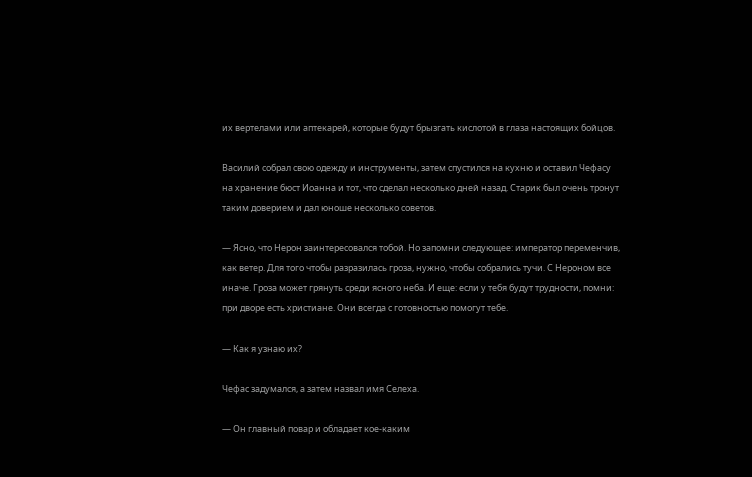их вертелами или аптекарей, которые будут брызгать кислотой в глаза настоящих бойцов.

Василий собрал свою одежду и инструменты, затем спустился на кухню и оставил Чефасу на хранение бюст Иоанна и тот, что сделал несколько дней назад. Старик был очень тронут таким доверием и дал юноше несколько советов.

— Ясно, что Нерон заинтересовался тобой. Но запомни следующее: император переменчив, как ветер. Для того чтобы разразилась гроза, нужно, чтобы собрались тучи. С Нероном все иначе. Гроза может грянуть среди ясного неба. И еще: если у тебя будут трудности, помни: при дворе есть христиане. Они всегда с готовностью помогут тебе.

— Как я узнаю их?

Чефас задумался, а затем назвал имя Селеха.

— Он главный повар и обладает кое-каким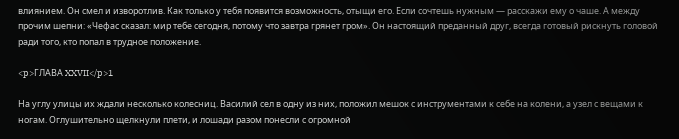влиянием. Он смел и изворотлив. Как только у тебя появится возможность, отыщи его. Если сочтешь нужным — расскажи ему о чаше. А между прочим шепни: «Чефас сказал: мир тебе сегодня, потому что завтра грянет гром». Он настоящий преданный друг, всегда готовый рискнуть головой ради того, кто попал в трудное положение.

<p>ГЛАВА XXVII</p>1

На углу улицы их ждали несколько колесниц. Василий сел в одну из них, положил мешок с инструментами к себе на колени, а узел с вещами к ногам. Оглушительно щелкнули плети, и лошади разом понесли с огромной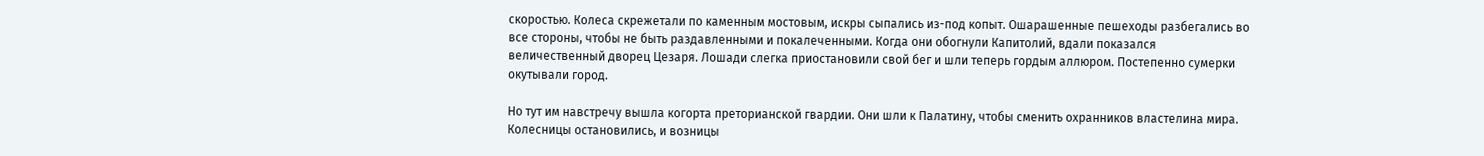скоростью. Колеса скрежетали по каменным мостовым, искры сыпались из-под копыт. Ошарашенные пешеходы разбегались во все стороны, чтобы не быть раздавленными и покалеченными. Когда они обогнули Капитолий, вдали показался величественный дворец Цезаря. Лошади слегка приостановили свой бег и шли теперь гордым аллюром. Постепенно сумерки окутывали город.

Но тут им навстречу вышла когорта преторианской гвардии. Они шли к Палатину, чтобы сменить охранников властелина мира. Колесницы остановились, и возницы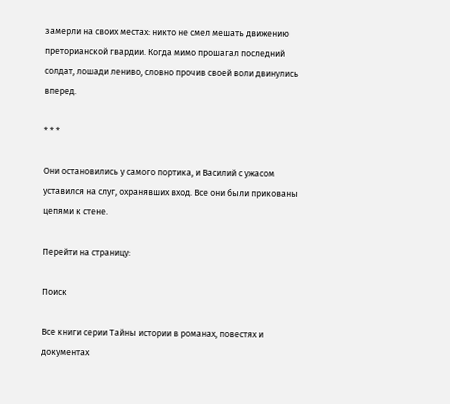замерли на своих местах: никто не смел мешать движению преторианской гвардии. Когда мимо прошагал последний солдат, лошади лениво, словно прочив своей воли двинулись вперед.

* * *

Они остановились у самого портика, и Василий с ужасом уставился на слуг, охранявших вход. Все они были прикованы цепями к стене.

Перейти на страницу:

Поиск

Все книги серии Тайны истории в романах, повестях и документах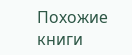Похожие книги